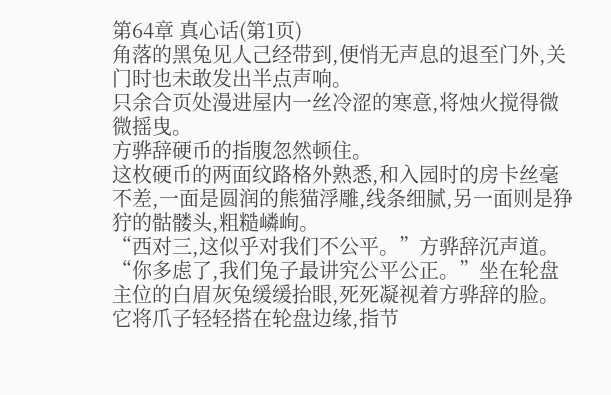第64章 真心话(第1页)
角落的黑兔见人己经带到,便悄无声息的退至门外,关门时也未敢发出半点声响。
只余合页处漫进屋内一丝冷涩的寒意,将烛火搅得微微摇曳。
方骅辞硬币的指腹忽然顿住。
这枚硬币的两面纹路格外熟悉,和入园时的房卡丝毫不差,一面是圆润的熊猫浮雕,线条细腻,另一面则是狰狞的骷髅头,粗糙嶙峋。
“西对三,这似乎对我们不公平。”方骅辞沉声道。
“你多虑了,我们兔子最讲究公平公正。”坐在轮盘主位的白眉灰兔缓缓抬眼,死死凝视着方骅辞的脸。它将爪子轻轻搭在轮盘边缘,指节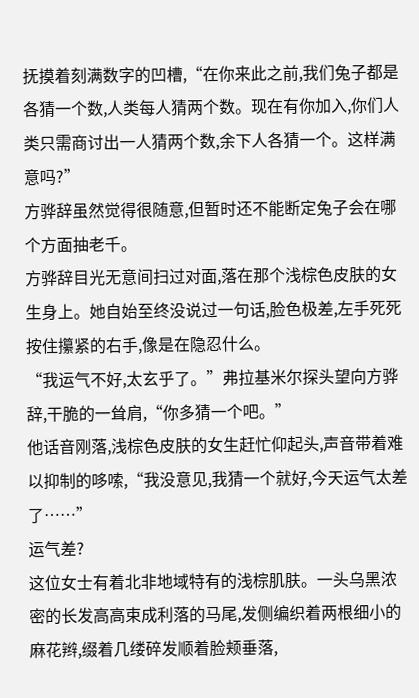抚摸着刻满数字的凹槽,“在你来此之前,我们兔子都是各猜一个数,人类每人猜两个数。现在有你加入,你们人类只需商讨出一人猜两个数,余下人各猜一个。这样满意吗?”
方骅辞虽然觉得很随意,但暂时还不能断定兔子会在哪个方面抽老千。
方骅辞目光无意间扫过对面,落在那个浅棕色皮肤的女生身上。她自始至终没说过一句话,脸色极差,左手死死按住攥紧的右手,像是在隐忍什么。
“我运气不好,太玄乎了。”弗拉基米尔探头望向方骅辞,干脆的一耸肩,“你多猜一个吧。”
他话音刚落,浅棕色皮肤的女生赶忙仰起头,声音带着难以抑制的哆嗦,“我没意见,我猜一个就好,今天运气太差了……”
运气差?
这位女士有着北非地域特有的浅棕肌肤。一头乌黑浓密的长发高高束成利落的马尾,发侧编织着两根细小的麻花辫,缀着几缕碎发顺着脸颊垂落,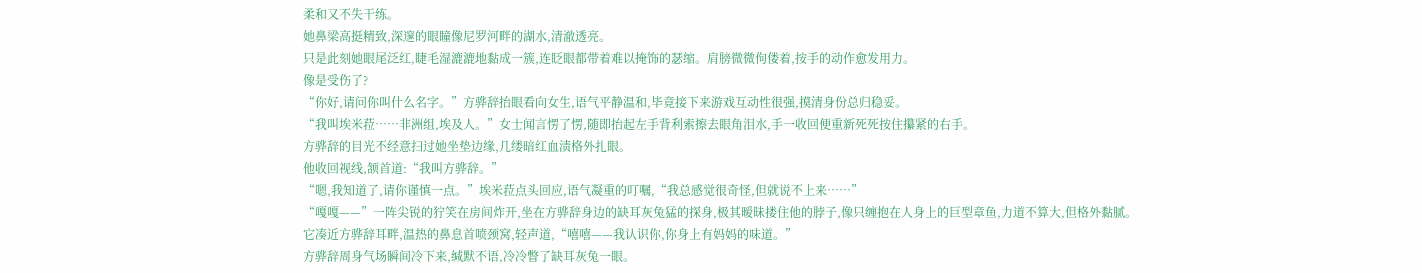柔和又不失干练。
她鼻梁高挺精致,深邃的眼瞳像尼罗河畔的湖水,清澈透亮。
只是此刻她眼尾泛红,睫毛湿漉漉地黏成一簇,连眨眼都带着难以掩饰的瑟缩。肩膀微微佝偻着,按手的动作愈发用力。
像是受伤了?
“你好,请问你叫什么名字。”方骅辞抬眼看向女生,语气平静温和,毕竟接下来游戏互动性很强,摸清身份总归稳妥。
“我叫埃米菈……非洲组,埃及人。”女士闻言愣了愣,随即抬起左手背利索擦去眼角泪水,手一收回便重新死死按住攥紧的右手。
方骅辞的目光不经意扫过她坐垫边缘,几缕暗红血渍格外扎眼。
他收回视线,颔首道:“我叫方骅辞。”
“嗯,我知道了,请你谨慎一点。”埃米菈点头回应,语气凝重的叮嘱,“我总感觉很奇怪,但就说不上来……”
“嘎嘎——”一阵尖锐的狞笑在房间炸开,坐在方骅辞身边的缺耳灰兔猛的探身,极其暧昧搂住他的脖子,像只缠抱在人身上的巨型章鱼,力道不算大,但格外黏腻。
它凑近方骅辞耳畔,温热的鼻息首喷颈窝,轻声道,“嘻嘻——我认识你,你身上有妈妈的味道。”
方骅辞周身气场瞬间冷下来,缄默不语,冷冷瞥了缺耳灰兔一眼。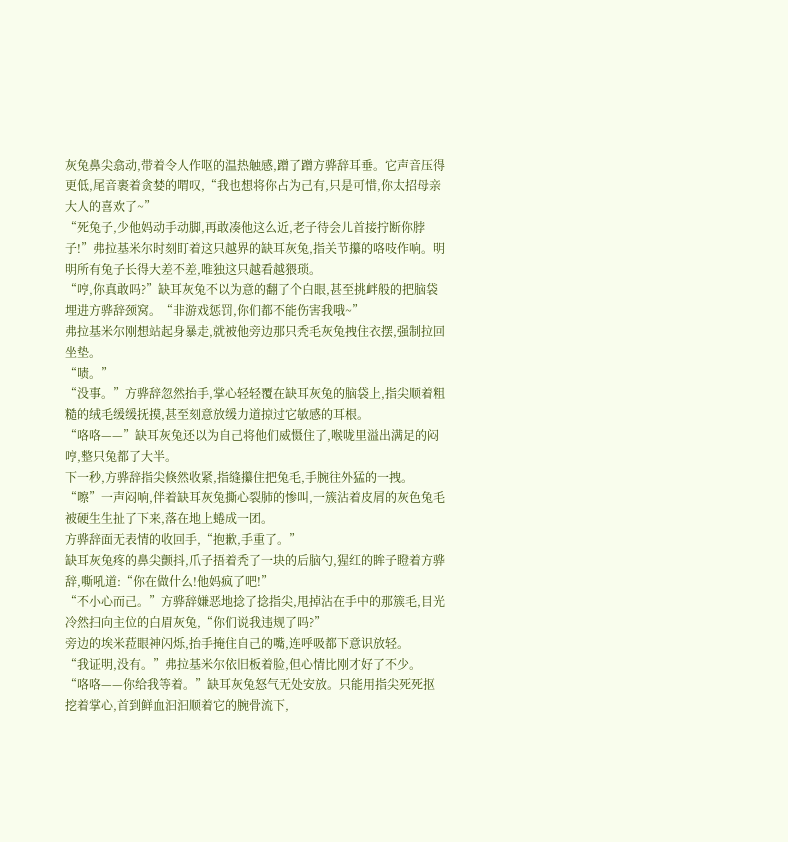灰兔鼻尖翕动,带着令人作呕的温热触感,蹭了蹭方骅辞耳垂。它声音压得更低,尾音裹着贪婪的喟叹,“我也想将你占为己有,只是可惜,你太招母亲大人的喜欢了~”
“死兔子,少他妈动手动脚,再敢凑他这么近,老子待会儿首接拧断你脖子!”弗拉基米尔时刻盯着这只越界的缺耳灰兔,指关节攥的咯吱作响。明明所有兔子长得大差不差,唯独这只越看越猥琐。
“哼,你真敢吗?”缺耳灰兔不以为意的翻了个白眼,甚至挑衅般的把脑袋埋进方骅辞颈窝。“非游戏惩罚,你们都不能伤害我哦~”
弗拉基米尔刚想站起身暴走,就被他旁边那只秃毛灰兔拽住衣摆,强制拉回坐垫。
“啧。”
“没事。”方骅辞忽然抬手,掌心轻轻覆在缺耳灰兔的脑袋上,指尖顺着粗糙的绒毛缓缓抚摸,甚至刻意放缓力道掠过它敏感的耳根。
“咯咯——”缺耳灰兔还以为自己将他们威慑住了,喉咙里溢出满足的闷哼,整只兔都了大半。
下一秒,方骅辞指尖倏然收紧,指缝攥住把兔毛,手腕往外猛的一拽。
“嚓”一声闷响,伴着缺耳灰兔撕心裂肺的惨叫,一簇沾着皮屑的灰色兔毛被硬生生扯了下来,落在地上蜷成一团。
方骅辞面无表情的收回手,“抱歉,手重了。”
缺耳灰兔疼的鼻尖颤抖,爪子捂着秃了一块的后脑勺,猩红的眸子瞪着方骅辞,嘶吼道:“你在做什么!他妈疯了吧!”
“不小心而己。”方骅辞嫌恶地捻了捻指尖,甩掉沾在手中的那簇毛,目光冷然扫向主位的白眉灰兔,“你们说我违规了吗?”
旁边的埃米菈眼神闪烁,抬手掩住自己的嘴,连呼吸都下意识放轻。
“我证明,没有。”弗拉基米尔依旧板着脸,但心情比刚才好了不少。
“咯咯——你给我等着。”缺耳灰兔怒气无处安放。只能用指尖死死抠挖着掌心,首到鲜血汩汩顺着它的腕骨流下,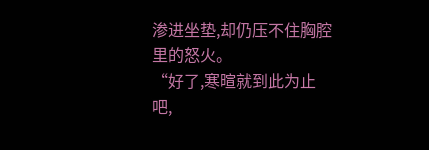渗进坐垫,却仍压不住胸腔里的怒火。
“好了,寒暄就到此为止吧,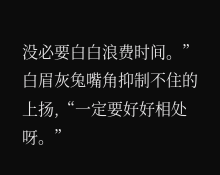没必要白白浪费时间。”白眉灰兔嘴角抑制不住的上扬,“一定要好好相处呀。”